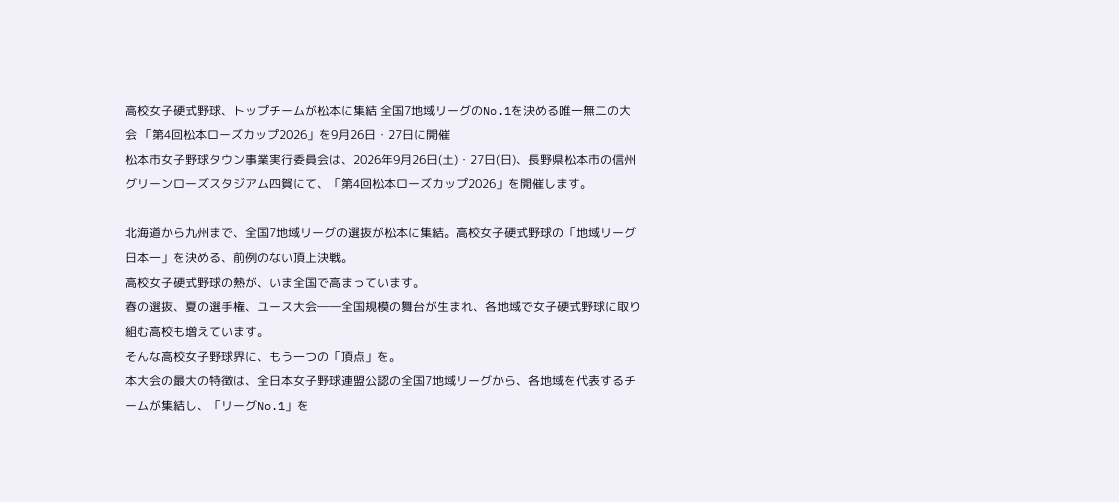高校女子硬式野球、トップチームが松本に集結 全国7地域リーグのNo.1を決める唯一無二の大会 「第4回松本ローズカップ2026」を9月26日・27日に開催
松本市女子野球タウン事業実行委員会は、2026年9月26日(土)・27日(日)、長野県松本市の信州グリーンローズスタジアム四賀にて、「第4回松本ローズカップ2026」を開催します。

北海道から九州まで、全国7地域リーグの選抜が松本に集結。高校女子硬式野球の「地域リーグ日本一」を決める、前例のない頂上決戦。
高校女子硬式野球の熱が、いま全国で高まっています。
春の選抜、夏の選手権、ユース大会――全国規模の舞台が生まれ、各地域で女子硬式野球に取り組む高校も増えています。
そんな高校女子野球界に、もう一つの「頂点」を。
本大会の最大の特徴は、全日本女子野球連盟公認の全国7地域リーグから、各地域を代表するチームが集結し、「リーグNo.1」を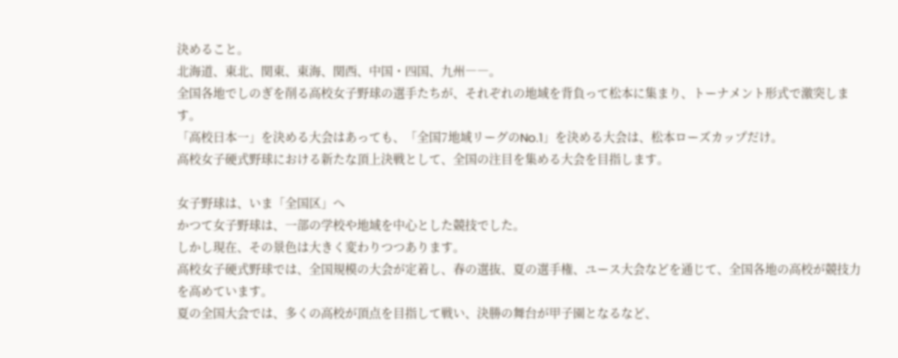決めること。
北海道、東北、関東、東海、関西、中国・四国、九州――。
全国各地でしのぎを削る高校女子野球の選手たちが、それぞれの地域を背負って松本に集まり、トーナメント形式で激突します。
「高校日本一」を決める大会はあっても、「全国7地域リーグのNo.1」を決める大会は、松本ローズカップだけ。
高校女子硬式野球における新たな頂上決戦として、全国の注目を集める大会を目指します。

女子野球は、いま「全国区」へ
かつて女子野球は、一部の学校や地域を中心とした競技でした。
しかし現在、その景色は大きく変わりつつあります。
高校女子硬式野球では、全国規模の大会が定着し、春の選抜、夏の選手権、ユース大会などを通じて、全国各地の高校が競技力を高めています。
夏の全国大会では、多くの高校が頂点を目指して戦い、決勝の舞台が甲子園となるなど、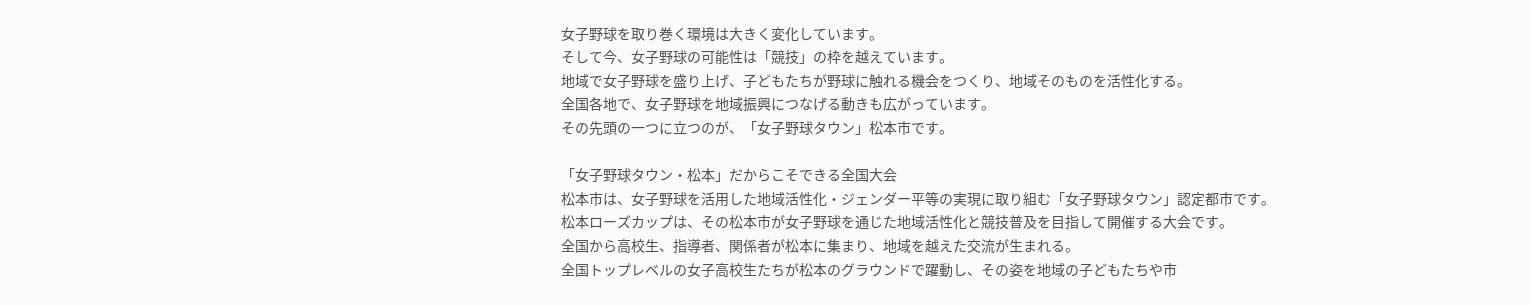女子野球を取り巻く環境は大きく変化しています。
そして今、女子野球の可能性は「競技」の枠を越えています。
地域で女子野球を盛り上げ、子どもたちが野球に触れる機会をつくり、地域そのものを活性化する。
全国各地で、女子野球を地域振興につなげる動きも広がっています。
その先頭の一つに立つのが、「女子野球タウン」松本市です。

「女子野球タウン・松本」だからこそできる全国大会
松本市は、女子野球を活用した地域活性化・ジェンダー平等の実現に取り組む「女子野球タウン」認定都市です。
松本ローズカップは、その松本市が女子野球を通じた地域活性化と競技普及を目指して開催する大会です。
全国から高校生、指導者、関係者が松本に集まり、地域を越えた交流が生まれる。
全国トップレベルの女子高校生たちが松本のグラウンドで躍動し、その姿を地域の子どもたちや市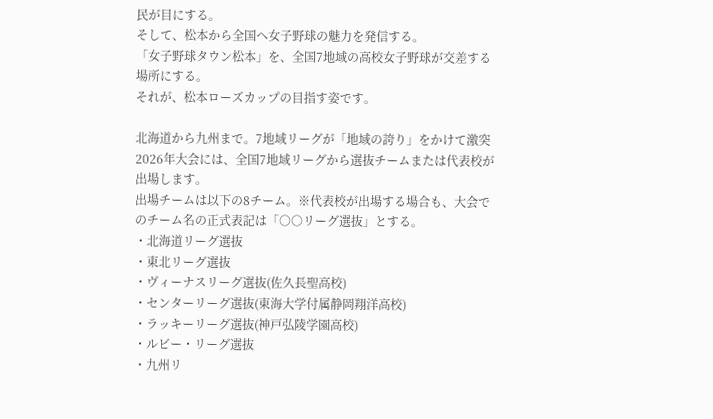民が目にする。
そして、松本から全国へ女子野球の魅力を発信する。
「女子野球タウン松本」を、全国7地域の高校女子野球が交差する場所にする。
それが、松本ローズカップの目指す姿です。

北海道から九州まで。7地域リーグが「地域の誇り」をかけて激突
2026年大会には、全国7地域リーグから選抜チームまたは代表校が出場します。
出場チームは以下の8チーム。※代表校が出場する場合も、大会でのチーム名の正式表記は「○○リーグ選抜」とする。
・北海道リーグ選抜
・東北リーグ選抜
・ヴィーナスリーグ選抜(佐久長聖高校)
・センターリーグ選抜(東海大学付属静岡翔洋高校)
・ラッキーリーグ選抜(神戸弘陵学園高校)
・ルビー・リーグ選抜
・九州リ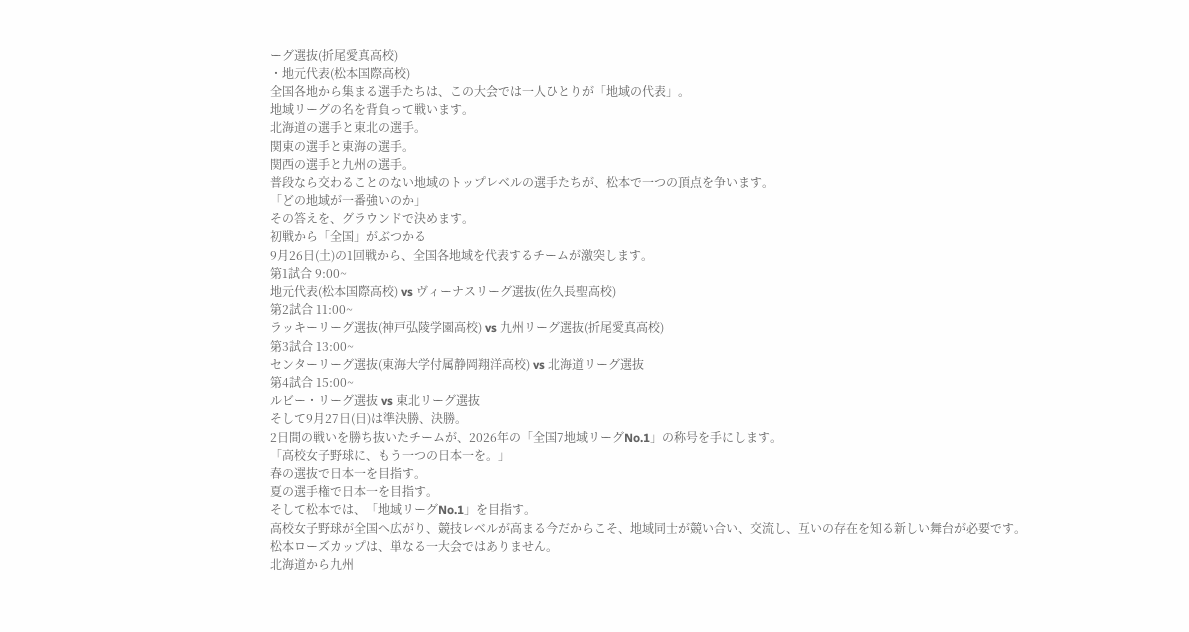ーグ選抜(折尾愛真高校)
・地元代表(松本国際高校)
全国各地から集まる選手たちは、この大会では一人ひとりが「地域の代表」。
地域リーグの名を背負って戦います。
北海道の選手と東北の選手。
関東の選手と東海の選手。
関西の選手と九州の選手。
普段なら交わることのない地域のトップレベルの選手たちが、松本で一つの頂点を争います。
「どの地域が一番強いのか」
その答えを、グラウンドで決めます。
初戦から「全国」がぶつかる
9月26日(土)の1回戦から、全国各地域を代表するチームが激突します。
第1試合 9:00~
地元代表(松本国際高校) vs ヴィーナスリーグ選抜(佐久長聖高校)
第2試合 11:00~
ラッキーリーグ選抜(神戸弘陵学園高校) vs 九州リーグ選抜(折尾愛真高校)
第3試合 13:00~
センターリーグ選抜(東海大学付属静岡翔洋高校) vs 北海道リーグ選抜
第4試合 15:00~
ルビー・リーグ選抜 vs 東北リーグ選抜
そして9月27日(日)は準決勝、決勝。
2日間の戦いを勝ち抜いたチームが、2026年の「全国7地域リーグNo.1」の称号を手にします。
「高校女子野球に、もう一つの日本一を。」
春の選抜で日本一を目指す。
夏の選手権で日本一を目指す。
そして松本では、「地域リーグNo.1」を目指す。
高校女子野球が全国へ広がり、競技レベルが高まる今だからこそ、地域同士が競い合い、交流し、互いの存在を知る新しい舞台が必要です。
松本ローズカップは、単なる一大会ではありません。
北海道から九州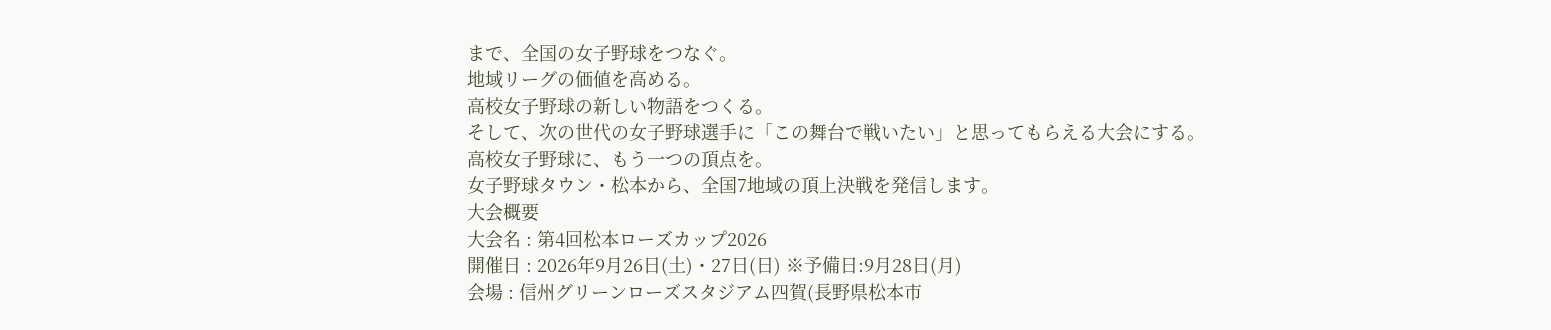まで、全国の女子野球をつなぐ。
地域リーグの価値を高める。
高校女子野球の新しい物語をつくる。
そして、次の世代の女子野球選手に「この舞台で戦いたい」と思ってもらえる大会にする。
高校女子野球に、もう一つの頂点を。
女子野球タウン・松本から、全国7地域の頂上決戦を発信します。
大会概要
大会名 : 第4回松本ローズカップ2026
開催日 : 2026年9月26日(土)・27日(日) ※予備日:9月28日(月)
会場 : 信州グリーンローズスタジアム四賀(長野県松本市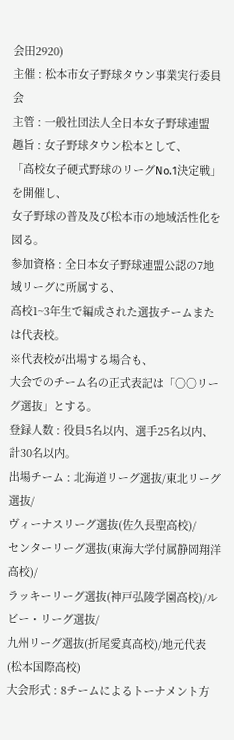会田2920)
主催 : 松本市女子野球タウン事業実行委員会
主管 : 一般社団法人全日本女子野球連盟
趣旨 : 女子野球タウン松本として、
「高校女子硬式野球のリーグNo.1決定戦」を開催し、
女子野球の普及及び松本市の地域活性化を図る。
参加資格 : 全日本女子野球連盟公認の7地域リーグに所属する、
高校1~3年生で編成された選抜チームまたは代表校。
※代表校が出場する場合も、
大会でのチーム名の正式表記は「○○リーグ選抜」とする。
登録人数 : 役員5名以内、選手25名以内、計30名以内。
出場チーム : 北海道リーグ選抜/東北リーグ選抜/
ヴィーナスリーグ選抜(佐久長聖高校)/
センターリーグ選抜(東海大学付属静岡翔洋高校)/
ラッキーリーグ選抜(神戸弘陵学園高校)/ルビー・リーグ選抜/
九州リーグ選抜(折尾愛真高校)/地元代表(松本国際高校)
大会形式 : 8チームによるトーナメント方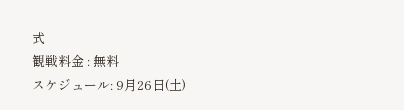式
観戦料金 : 無料
スケジュール: 9月26日(土)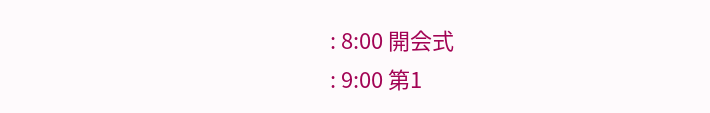: 8:00 開会式
: 9:00 第1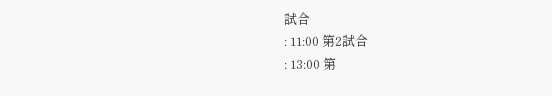試合
: 11:00 第2試合
: 13:00 第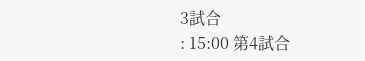3試合
: 15:00 第4試合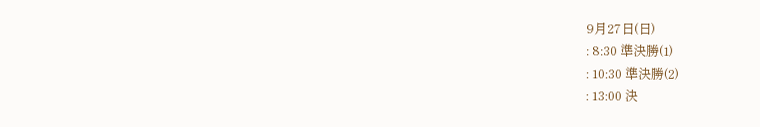9月27日(日)
: 8:30 準決勝(1)
: 10:30 準決勝(2)
: 13:00 決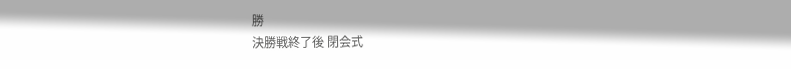勝
決勝戦終了後 閉会式